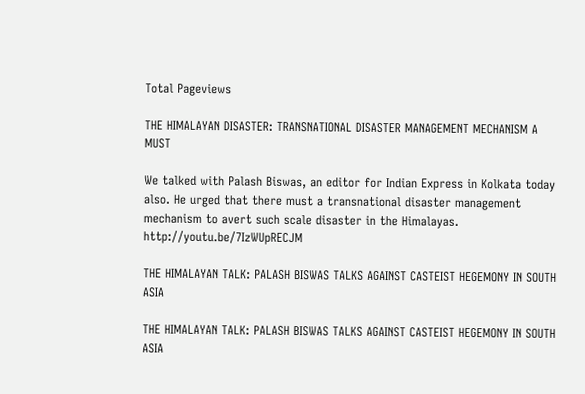Total Pageviews

THE HIMALAYAN DISASTER: TRANSNATIONAL DISASTER MANAGEMENT MECHANISM A MUST

We talked with Palash Biswas, an editor for Indian Express in Kolkata today also. He urged that there must a transnational disaster management mechanism to avert such scale disaster in the Himalayas. http://youtu.be/7IzWUpRECJM

THE HIMALAYAN TALK: PALASH BISWAS TALKS AGAINST CASTEIST HEGEMONY IN SOUTH ASIA

THE HIMALAYAN TALK: PALASH BISWAS TALKS AGAINST CASTEIST HEGEMONY IN SOUTH ASIA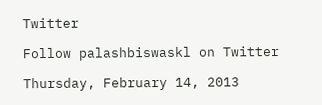Twitter

Follow palashbiswaskl on Twitter

Thursday, February 14, 2013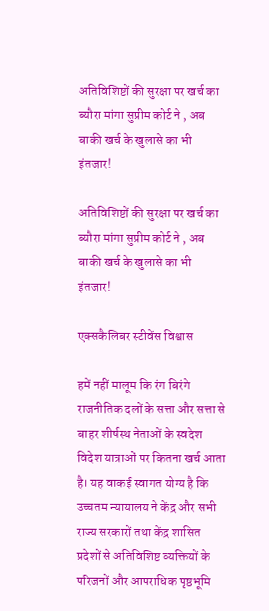अतिविशिष्टों की सुरक्षा पर खर्च का ब्यौरा मांगा सुप्रीम कोर्ट ने , अब बाकी खर्च के खुलासे का भी इंतजार!

अतिविशिष्टों की सुरक्षा पर खर्च का ब्यौरा मांगा सुप्रीम कोर्ट ने , अब बाकी खर्च के खुलासे का भी इंतजार!

एक्सकैलिबर स्टीवेंस विश्वास

हमें नहीं मालूम कि रंग बिरंगे राजनीतिक दलों के सत्ता और सत्ता से बाहर शीर्षस्थ नेताओं के स्वदेश विदेश यात्राओं पर कितना खर्च आता है। यह वाकई स्वागत योग्य है कि उच्चतम न्यायालय ने केंद्र और सभी राज्य सरकारों तथा केंद्र शासित प्रदेशों से अतिविशिष्ट व्यक्तियों के परिजनों और आपराधिक पृष्ठभूमि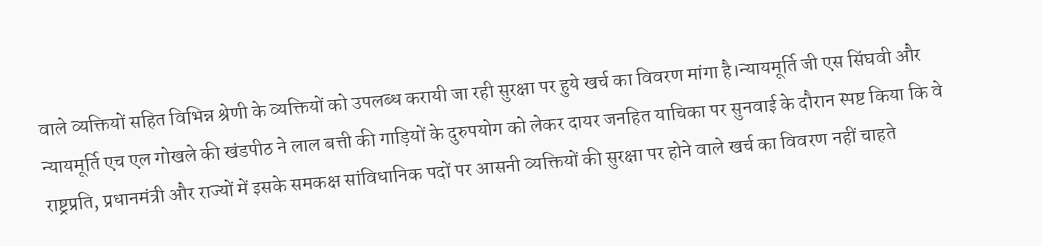वाले व्यक्तियों सहित विभिन्न श्रेणी के व्यक्तियों को उपलब्ध करायी जा रही सुरक्षा पर हुये खर्च का विवरण मांगा है।न्यायमूर्ति जी एस सिंघवी और न्यायमूर्ति एच एल गोखले की खंडपीठ ने लाल बत्ती की गाड़ियों के दुरुपयोग को लेकर दायर जनहित याचिका पर सुनवाई के दौरान स्पष्ट किया कि वे राष्ट्रप्रति, प्रधानमंत्री और राज्यों में इसके समकक्ष सांविधानिक पदों पर आसनी व्यक्तियों की सुरक्षा पर होने वाले खर्च का विवरण नहीं चाहते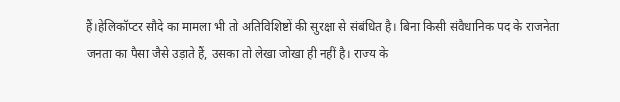हैं।हेलिकॉप्टर सौदे का मामला भी तो अतिविशिष्टों की सुरक्षा से संबंधित है। बिना किसी संवैधानिक पद के राजनेता जनता का पैसा जैसे उड़ाते हैं, उसका तो लेखा जोखा ही नहीं है। राज्य के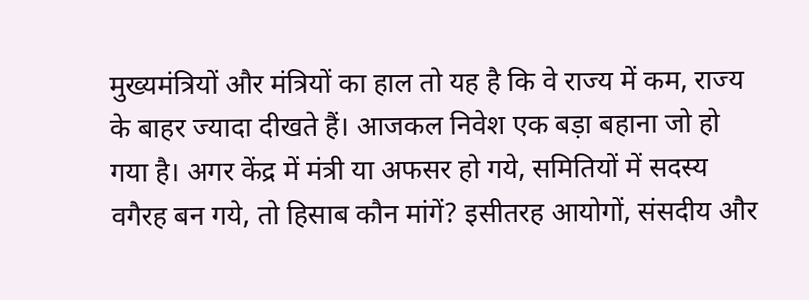मुख्यमंत्रियों और मंत्रियों का हाल तो यह है कि वे राज्य में कम, राज्य के बाहर ज्यादा दीखते हैं। आजकल निवेश एक बड़ा बहाना जो हो गया है। अगर केंद्र में मंत्री या अफसर हो गये, समितियों में सदस्य वगैरह बन गये, तो हिसाब कौन मांगें? इसीतरह आयोगों, संसदीय और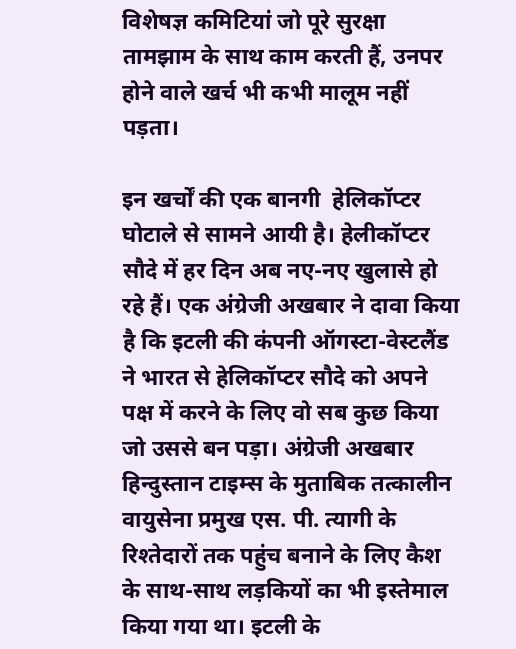विशेषज्ञ कमिटियां जो पूरे सुरक्षा तामझाम के साथ काम करती हैं, उनपर होने वाले खर्च भी कभी मालूम नहीं पड़ता।

इन खर्चों की एक बानगी  हेलिकॉप्टर  घोटाले से सामने आयी है। हेलीकॉप्टर सौदे में हर दिन अब नए-नए खुलासे हो रहे हैं। एक अंग्रेजी अखबार ने दावा किया है कि इटली की कंपनी ऑगस्टा-वेस्टलैंड ने भारत से हेलिकॉप्टर सौदे को अपने पक्ष में करने के लिए वो सब कुछ किया जो उससे बन पड़ा। अंग्रेजी अखबार हिन्दुस्तान टाइम्स के मुताबिक तत्कालीन वायुसेना प्रमुख एस. पी. त्यागी के रिश्तेदारों तक पहुंच बनाने के लिए कैश के साथ-साथ लड़कियों का भी इस्तेमाल किया गया था। इटली के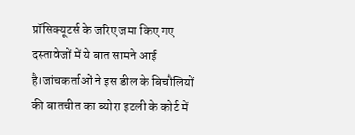प्रॉसिक्यूटर्स के जरिए जमा किए गए दस्तावेजों में ये बात सामने आई है।जांचकर्ताओं ने इस डील के बिचौलियों की बातचीत का ब्योरा इटली के कोर्ट में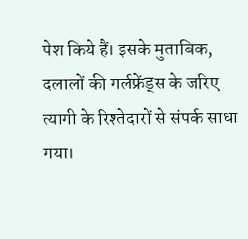पेश किये हैं। इसके मुताबिक, दलालों की गर्लफ्रेंड्स के जरिए त्यागी के रिश्तेदारों से संपर्क साधा गया।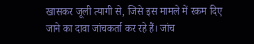खासकर जूली त्यागी से, जिसे इस मामले में रकम दिए जाने का दावा जांचकर्ता कर रहे हैं। जांच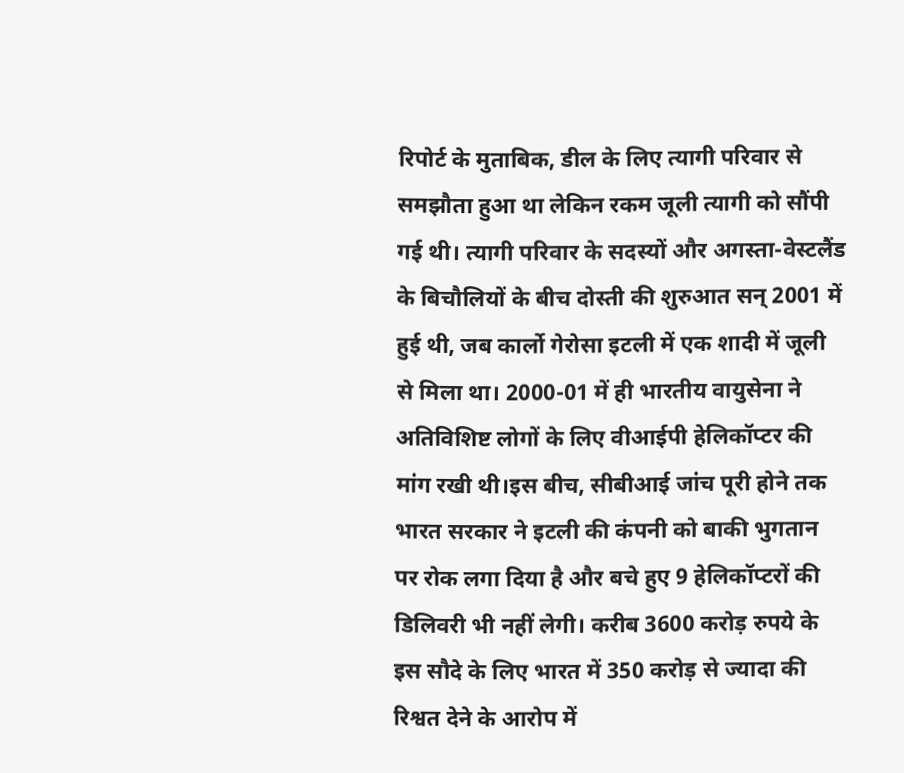रिपोर्ट के मुताबिक, डील के लिए त्यागी परिवार से समझौता हुआ था लेकिन रकम जूली त्यागी को सौंपी गई थी। त्यागी परिवार के सदस्यों और अगस्ता-वेस्टलैंड के बिचौलियों के बीच दोस्ती की शुरुआत सन् 2001 में हुई थी, जब कार्लो गेरोसा इटली में एक शादी में जूली से मिला था। 2000-01 में ही भारतीय वायुसेना ने अतिविशिष्ट लोगों के लिए वीआईपी हेलिकॉप्टर की मांग रखी थी।इस बीच, सीबीआई जांच पूरी होने तक भारत सरकार ने इटली की कंपनी को बाकी भुगतान पर रोक लगा दिया है और बचे हुए 9 हेलिकॉप्टरों की डिलिवरी भी नहीं लेगी। करीब 3600 करोड़ रुपये के इस सौदे के लिए भारत में 350 करोड़ से ज्यादा की रिश्वत देने के आरोप में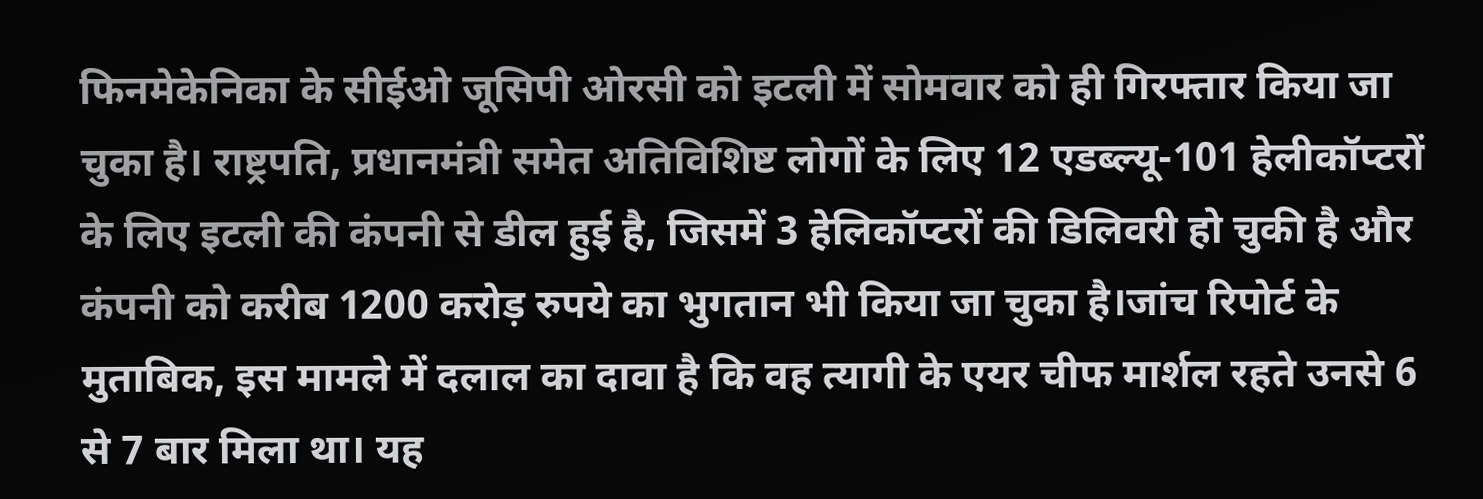फिनमेकेनिका के सीईओ जूसिपी ओरसी को इटली में सोमवार को ही गिरफ्तार किया जा चुका है। राष्ट्रपति, प्रधानमंत्री समेत अतिविशिष्ट लोगों के लिए 12 एडब्ल्यू-101 हेलीकॉप्टरों के लिए इटली की कंपनी से डील हुई है, जिसमें 3 हेलिकॉप्टरों की डिलिवरी हो चुकी है और कंपनी को करीब 1200 करोड़ रुपये का भुगतान भी किया जा चुका है।जांच रिपोर्ट के मुताबिक, इस मामले में दलाल का दावा है कि वह त्यागी के एयर चीफ मार्शल रहते उनसे 6 से 7 बार मिला था। यह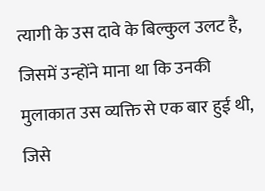त्यागी के उस दावे के बिल्कुल उलट है, जिसमें उन्होंने माना था कि उनकी मुलाकात उस व्यक्ति से एक बार हुई थी, जिसे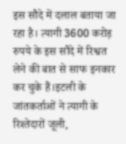इस सौदे में दलाल बताया जा रहा है। त्यागी 3600 करोड़ रुपये के इस सौदे में रिश्वत लेने की बात से साफ इनकार कर चुके हैं।इटली के जांतकर्ताओं ने त्यागी के रिश्तेदारों जूली,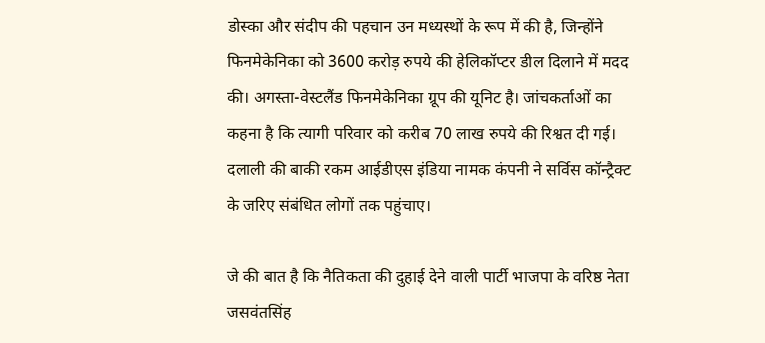डोस्का और संदीप की पहचान उन मध्यस्थों के रूप में की है, जिन्होंने फिनमेकेनिका को 3600 करोड़ रुपये की हेलिकॉप्टर डील दिलाने में मदद की। अगस्ता-वेस्टलैंड फिनमेकेनिका ग्रूप की यूनिट है। जांचकर्ताओं का कहना है कि त्यागी परिवार को करीब 70 लाख रुपये की रिश्वत दी गई। दलाली की बाकी रकम आईडीएस इंडिया नामक कंपनी ने सर्विस कॉन्ट्रैक्ट के जरिए संबंधित लोगों तक पहुंचाए।

जे की बात है कि नैतिकता की दुहाई देने वाली पार्टी भाजपा के वरिष्ठ नेता जसवंतसिंह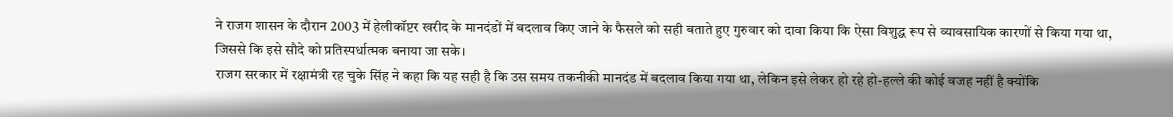ने राजग शासन के दौरान 2003 में हेलीकॉप्टर खरीद के मानदंडों में बदलाव किए जाने के फैसले को सही बताते हुए गुरुवार को दावा किया कि ऐसा विशुद्ध रूप से व्यावसायिक कारणों से किया गया था, जिससे कि इसे सौदे को प्रतिस्पर्धात्मक बनाया जा सके।
राजग सरकार में रक्षामंत्री रह चुके सिंह ने कहा कि यह सही है कि उस समय तकनीकी मानदंड में बदलाव किया गया था, लेकिन इसे लेकर हो रहे हो-हल्ले की कोई वजह नहीं है क्योंकि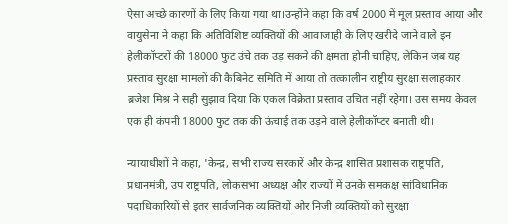ऐसा अच्छे कारणों के लिए किया गया था।उन्होंने कहा कि वर्ष 2000 में मूल प्रस्ताव आया और वायुसेना ने कहा कि अतिविशिष्ट व्यक्तियों की आवाजाही के लिए खरीदे जाने वाले इन हेलीकॉप्टरों की 18000 फुट उंचे तक उड़ सकने की क्षमता होनी चाहिए, लेकिन जब यह प्रस्ताव सुरक्षा मामलों की कैबिनेट समिति में आया तो तत्कालीन राष्ट्रीय सुरक्षा सलाहकार ब्रजेश मिश्र ने सही सुझाव दिया कि एकल विक्रेता प्रस्ताव उचित नहीं रहेगा। उस समय केवल एक ही कंपनी 18000 फुट तक की ऊंचाई तक उड़ने वाले हेलीकॉप्टर बनाती थी।

न्यायाधीशों ने कहा, 'केन्द्र, सभी राज्य सरकारें और केन्द्र शासित प्रशासक राष्ट्रपति, प्रधानमंत्री, उप राष्ट्रपति, लोकसभा अध्यक्ष और राज्यों में उनके समकक्ष सांविधानिक पदाधिकारियों से इतर सार्वजनिक व्यक्तियों ओर निजी व्यक्तियों को सुरक्षा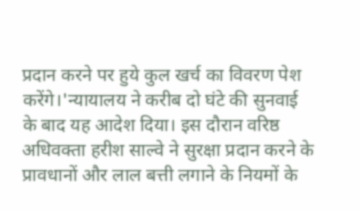प्रदान करने पर हुये कुल खर्च का विवरण पेश करेंगे।'न्यायालय ने करीब दो घंटे की सुनवाई के बाद यह आदेश दिया। इस दौरान वरिष्ठ अधिवक्ता हरीश साल्वे ने सुरक्षा प्रदान करने के प्रावधानों और लाल बत्ती लगाने के नियमों के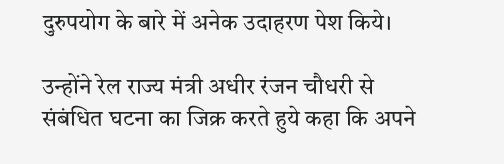दुरुपयोग के बारे में अनेक उदाहरण पेश किये।

उन्होंने रेल राज्य मंत्री अधीर रंजन चौधरी से संबंधित घटना का जिक्र करते हुये कहा कि अपने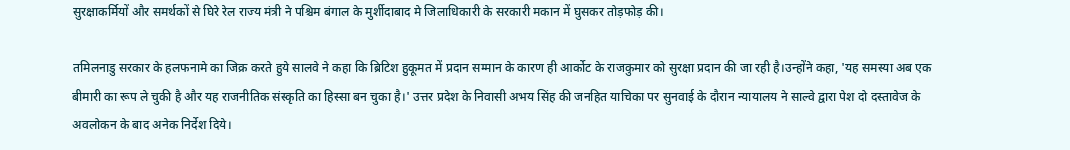सुरक्षाकर्मियों और समर्थकों से घिरे रेल राज्य मंत्री ने पश्चिम बंगाल के मुर्शीदाबाद मे जिलाधिकारी के सरकारी मकान में घुसकर तोड़फोड़ की।

तमिलनाडु सरकार के हलफनामे का जिक्र करते हुये सालवे ने कहा कि ब्रिटिश हुकूमत में प्रदान सम्मान के कारण ही आर्कोट के राजकुमार को सुरक्षा प्रदान की जा रही है।उन्होंने कहा, 'यह समस्या अब एक बीमारी का रूप ले चुकी है और यह राजनीतिक संस्कृति का हिस्सा बन चुका है।' उत्तर प्रदेश के निवासी अभय सिंह की जनहित याचिका पर सुनवाई के दौरान न्यायालय ने साल्वे द्वारा पेश दो दस्तावेज के अवलोकन के बाद अनेक निर्देश दिये।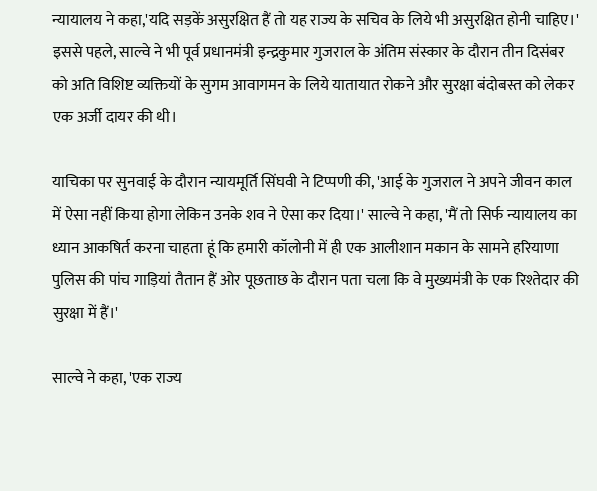न्यायालय ने कहा,'यदि सड़कें असुरक्षित हैं तो यह राज्य के सचिव के लिये भी असुरक्षित होनी चाहिए।' इससे पहले, साल्वे ने भी पूर्व प्रधानमंत्री इन्द्रकुमार गुजराल के अंतिम संस्कार के दौरान तीन दिसंबर को अति विशिष्ट व्यक्तियों के सुगम आवागमन के लिये यातायात रोकने और सुरक्षा बंदोबस्त को लेकर एक अर्जी दायर की थी।

याचिका पर सुनवाई के दौरान न्यायमूर्ति सिंघवी ने टिप्पणी की, 'आई के गुजराल ने अपने जीवन काल में ऐसा नहीं किया होगा लेकिन उनके शव ने ऐसा कर दिया।' साल्वे ने कहा, 'मैं तो सिर्फ न्यायालय का ध्यान आकषिर्त करना चाहता हूं कि हमारी कॉलोनी में ही एक आलीशान मकान के सामने हरियाणा पुलिस की पांच गाड़ियां तैतान हैं ओर पूछताछ के दौरान पता चला कि वे मुख्यमंत्री के एक रिश्तेदार की सुरक्षा में हैं।'

साल्वे ने कहा, 'एक राज्य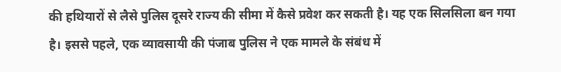की हथियारों से लैसे पुलिस दूसरे राज्य की सीमा में कैसे प्रवेश कर सकती है। यह एक सिलसिला बन गया है। इससे पहले, एक व्यावसायी की पंजाब पुलिस ने एक मामले के संबंध में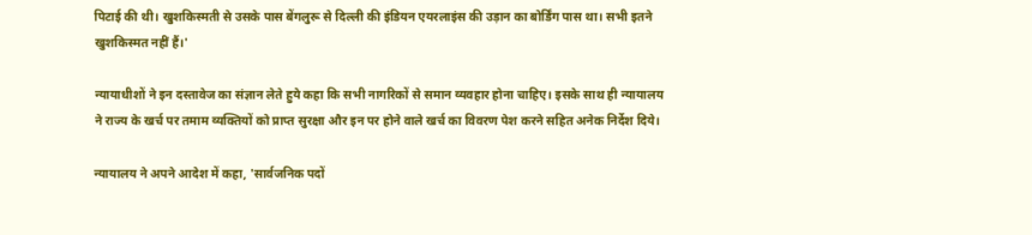पिटाई की थी। खुशकिस्मती से उसके पास बेंगलुरू से दिल्ली की इंडियन एयरलाइंस की उड़ान का बोर्डिंग पास था। सभी इतने खुशकिस्मत नहीं हैं।'

न्यायाधीशों ने इन दस्तावेज का संज्ञान लेते हुये कहा कि सभी नागरिकों से समान व्यवहार होना चाहिए। इसके साथ ही न्यायालय ने राज्य के खर्च पर तमाम व्यक्तियों को प्राप्त सुरक्षा और इन पर होने वाले खर्च का विवरण पेश करने सहित अनेक निर्देश दिये।

न्यायालय ने अपने आदेश में कहा, 'सार्वजनिक पदों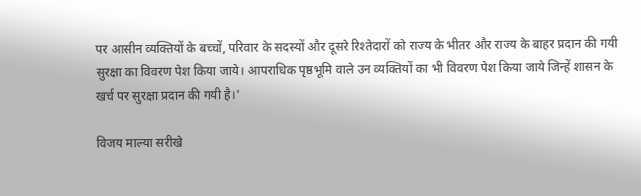पर आसीन व्यक्तियों के बच्चों, परिवार के सदस्यों और दूसरे रिश्तेदारों को राज्य के भीतर और राज्य के बाहर प्रदान की गयी सुरक्षा का विवरण पेश किया जाये। आपराधिक पृष्ठभूमि वाले उन व्यक्तियों का भी विवरण पेश किया जाये जिन्हें शासन के खर्च पर सुरक्षा प्रदान की गयी है।'

विजय माल्या सरीखे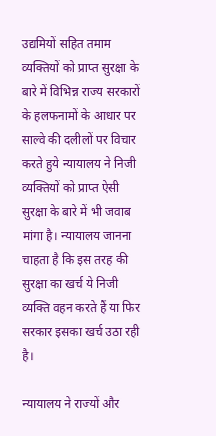उद्यमियों सहित तमाम व्यक्तियों को प्राप्त सुरक्षा के बारे में विभिन्न राज्य सरकारों के हलफनामों के आधार पर साल्वे की दलीलों पर विचार करते हुये न्यायालय ने निजी व्यक्तियों को प्राप्त ऐसी सुरक्षा के बारे में भी जवाब मांगा है। न्यायालय जानना चाहता है कि इस तरह की सुरक्षा का खर्च ये निजी व्यक्ति वहन करते हैं या फिर सरकार इसका खर्च उठा रही है।

न्यायालय ने राज्यों और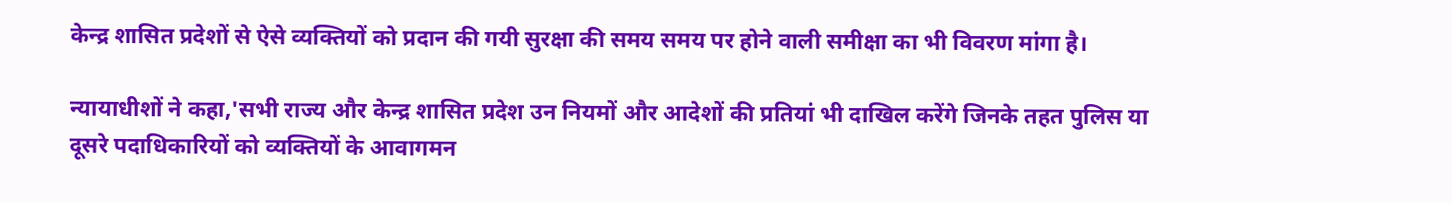केन्द्र शासित प्रदेशों से ऐसे व्यक्तियों को प्रदान की गयी सुरक्षा की समय समय पर होने वाली समीक्षा का भी विवरण मांगा है।

न्यायाधीशों ने कहा,'सभी राज्य और केन्द्र शासित प्रदेश उन नियमों और आदेशों की प्रतियां भी दाखिल करेंगे जिनके तहत पुलिस या दूसरे पदाधिकारियों को व्यक्तियों के आवागमन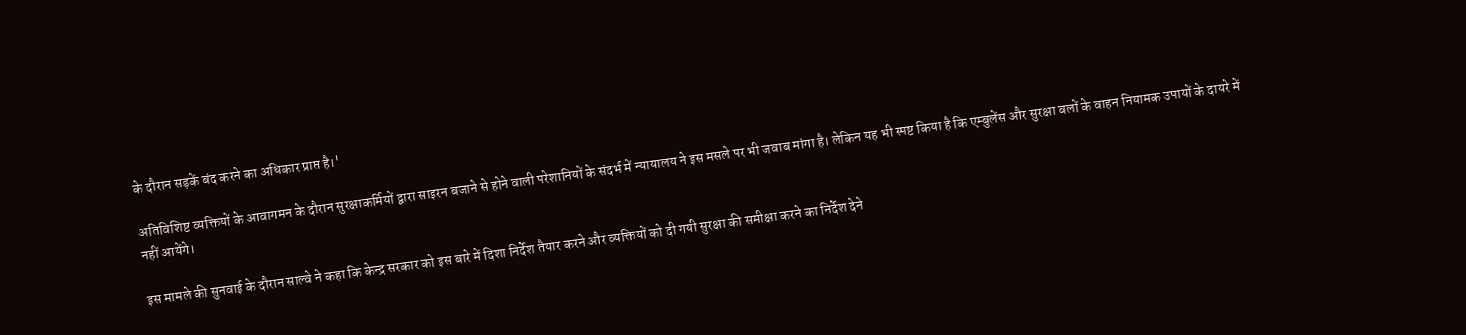के दौरान सड़कें बंद करने का अधिकार प्राप्त है।'

अतिविशिष्ट व्यक्तियों के आवागमन के दौरान सुरक्षाकर्मियों द्वारा साइरन बजाने से होने वाली परेशानियों के संदर्भ में न्यायालय ने इस मसले पर भी जवाब मांगा है। लेकिन यह भी स्पष्ट किया है कि एम्बुलेंस और सुरक्षा बलों के वाहन नियामक उपायों के दायरे में नहीं आयेंगे।

इस मामले की सुनवाई के दौरान साल्वे ने कहा कि केन्द्र सरकार को इस बारे में दिशा निर्देश तैयार करने और व्यक्तियों को दी गयी सुरक्षा की समीक्षा करने का निर्देश देने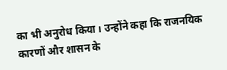का भी अनुरोध किया। उन्होंने कहा कि राजनयिक कारणों और शासन के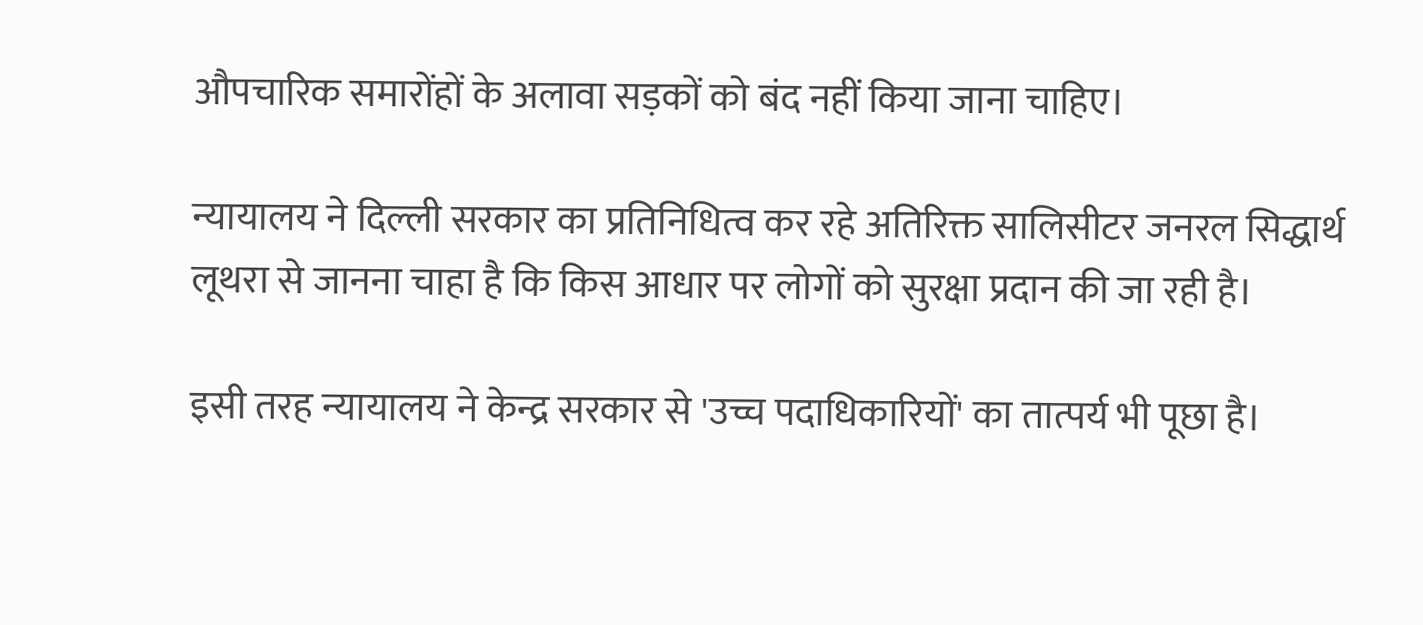औपचारिक समारोंहों के अलावा सड़कों को बंद नहीं किया जाना चाहिए।

न्यायालय ने दिल्ली सरकार का प्रतिनिधित्व कर रहे अतिरिक्त सालिसीटर जनरल सिद्धार्थ लूथरा से जानना चाहा है कि किस आधार पर लोगों को सुरक्षा प्रदान की जा रही है।

इसी तरह न्यायालय ने केन्द्र सरकार से 'उच्च पदाधिकारियों' का तात्पर्य भी पूछा है।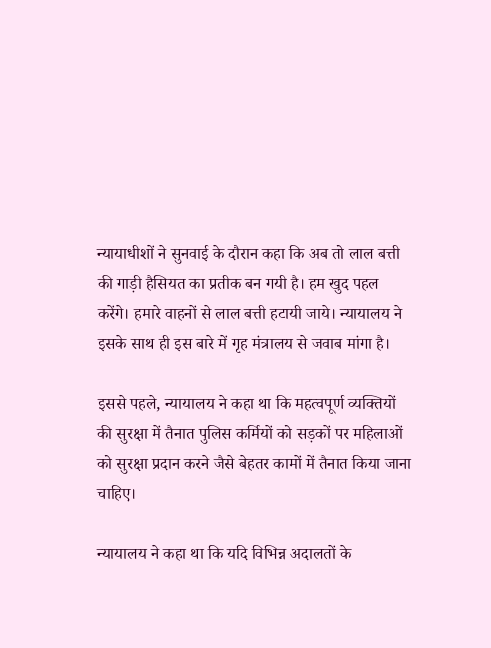न्यायाधीशों ने सुनवाई के दौरान कहा कि अब तो लाल बत्ती की गाड़ी हैसियत का प्रतीक बन गयी है। हम खुद पहल करेंगे। हमारे वाहनों से लाल बत्ती हटायी जाये। न्यायालय ने इसके साथ ही इस बारे में गृह मंत्रालय से जवाब मांगा है।

इससे पहले, न्यायालय ने कहा था कि महत्वपूर्ण व्यक्तियों की सुरक्षा में तैनात पुलिस कर्मियों को सड़कों पर महिलाओं को सुरक्षा प्रदान करने जैसे बेहतर कामों में तैनात किया जाना चाहिए।

न्यायालय ने कहा था कि यदि विभिन्न अदालतों के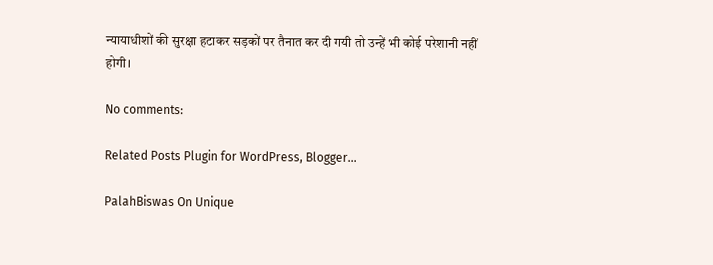न्यायाधीशों की सुरक्षा हटाकर सड़कों पर तैनात कर दी गयी तो उन्हें भी कोई परेशानी नहीं होगी।

No comments:

Related Posts Plugin for WordPress, Blogger...

PalahBiswas On Unique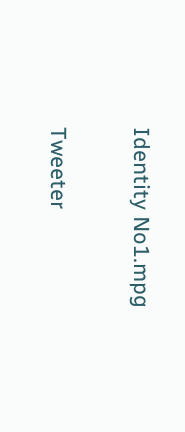Identity No1.mpg

Tweeter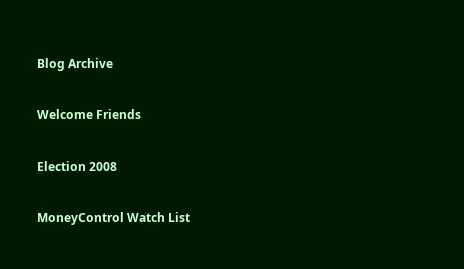Blog Archive

Welcome Friends

Election 2008

MoneyControl Watch List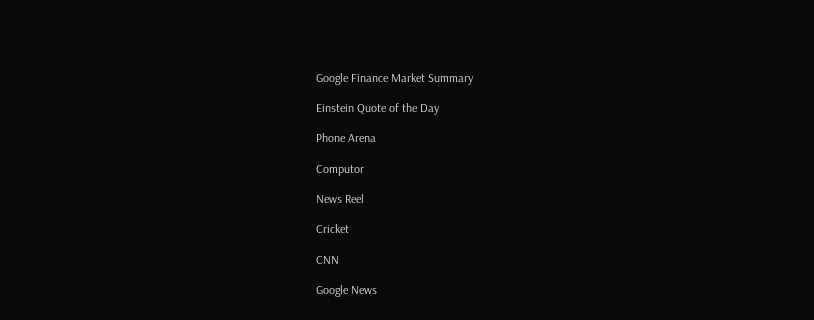Google Finance Market Summary

Einstein Quote of the Day

Phone Arena

Computor

News Reel

Cricket

CNN

Google News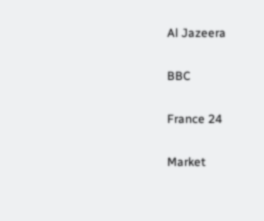Al Jazeera

BBC

France 24

Market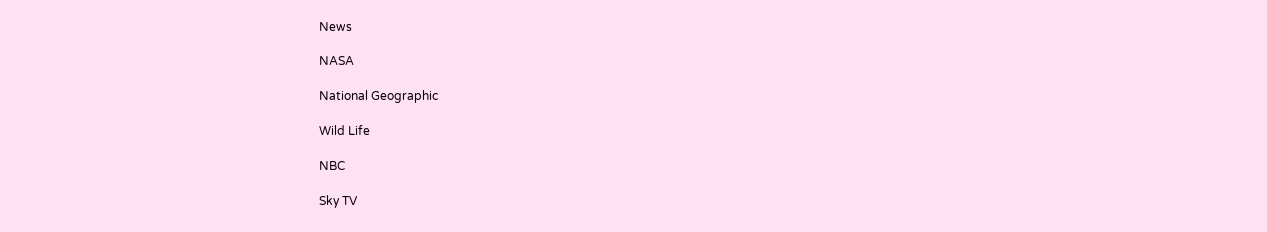News

NASA

National Geographic

Wild Life

NBC

Sky TV